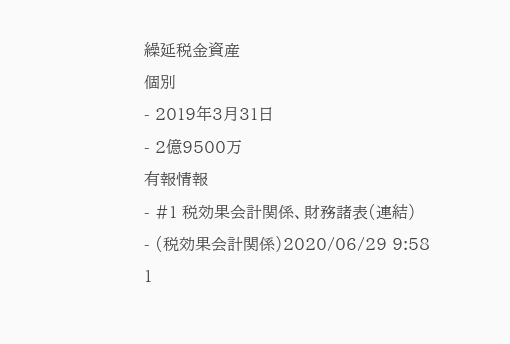繰延税金資産
個別
- 2019年3月31日
- 2億9500万
有報情報
- #1 税効果会計関係、財務諸表(連結)
- (税効果会計関係)2020/06/29 9:58
1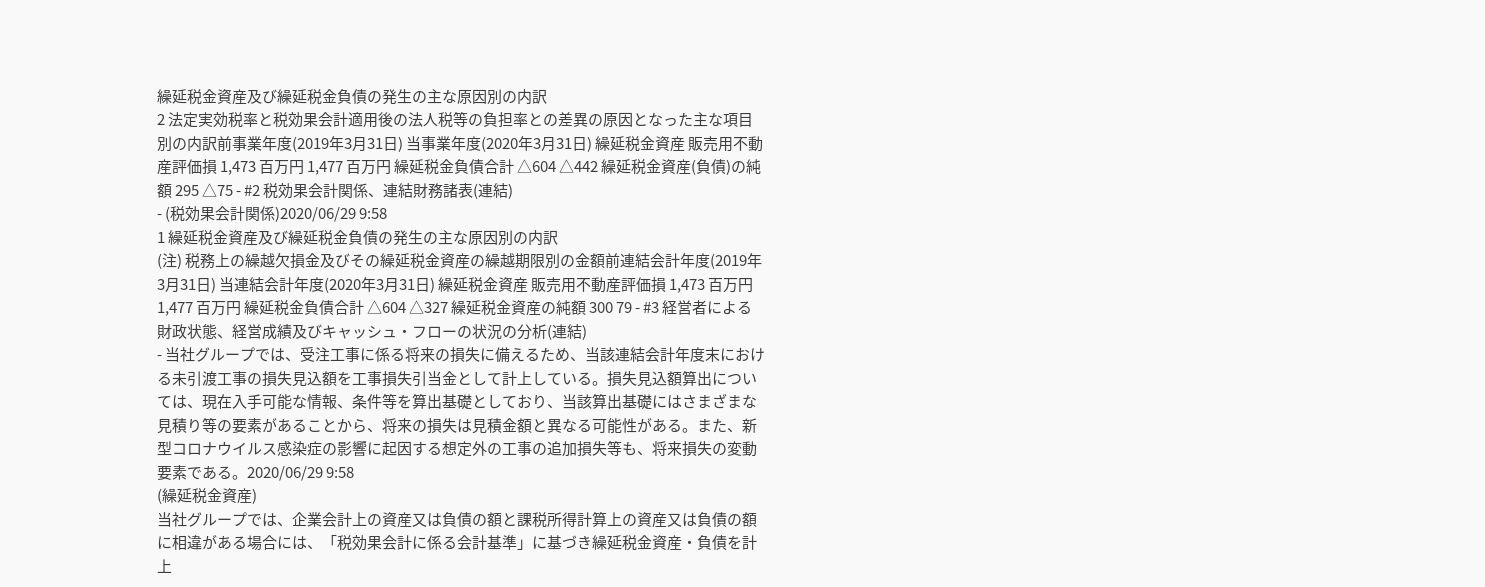繰延税金資産及び繰延税金負債の発生の主な原因別の内訳
2 法定実効税率と税効果会計適用後の法人税等の負担率との差異の原因となった主な項目別の内訳前事業年度(2019年3月31日) 当事業年度(2020年3月31日) 繰延税金資産 販売用不動産評価損 1,473 百万円 1,477 百万円 繰延税金負債合計 △604 △442 繰延税金資産(負債)の純額 295 △75 - #2 税効果会計関係、連結財務諸表(連結)
- (税効果会計関係)2020/06/29 9:58
1 繰延税金資産及び繰延税金負債の発生の主な原因別の内訳
(注) 税務上の繰越欠損金及びその繰延税金資産の繰越期限別の金額前連結会計年度(2019年3月31日) 当連結会計年度(2020年3月31日) 繰延税金資産 販売用不動産評価損 1,473 百万円 1,477 百万円 繰延税金負債合計 △604 △327 繰延税金資産の純額 300 79 - #3 経営者による財政状態、経営成績及びキャッシュ・フローの状況の分析(連結)
- 当社グループでは、受注工事に係る将来の損失に備えるため、当該連結会計年度末における未引渡工事の損失見込額を工事損失引当金として計上している。損失見込額算出については、現在入手可能な情報、条件等を算出基礎としており、当該算出基礎にはさまざまな見積り等の要素があることから、将来の損失は見積金額と異なる可能性がある。また、新型コロナウイルス感染症の影響に起因する想定外の工事の追加損失等も、将来損失の変動要素である。2020/06/29 9:58
(繰延税金資産)
当社グループでは、企業会計上の資産又は負債の額と課税所得計算上の資産又は負債の額に相違がある場合には、「税効果会計に係る会計基準」に基づき繰延税金資産・負債を計上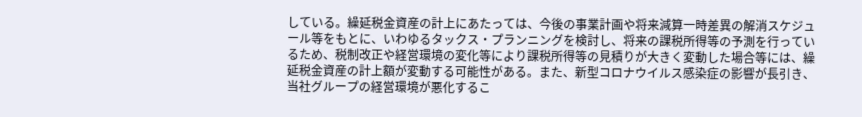している。繰延税金資産の計上にあたっては、今後の事業計画や将来減算一時差異の解消スケジュール等をもとに、いわゆるタックス・プランニングを検討し、将来の課税所得等の予測を行っているため、税制改正や経営環境の変化等により課税所得等の見積りが大きく変動した場合等には、繰延税金資産の計上額が変動する可能性がある。また、新型コロナウイルス感染症の影響が長引き、当社グループの経営環境が悪化するこ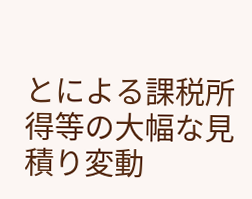とによる課税所得等の大幅な見積り変動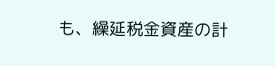も、繰延税金資産の計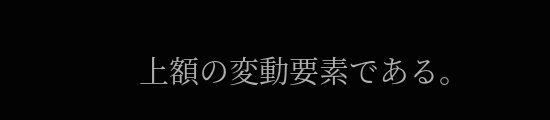上額の変動要素である。